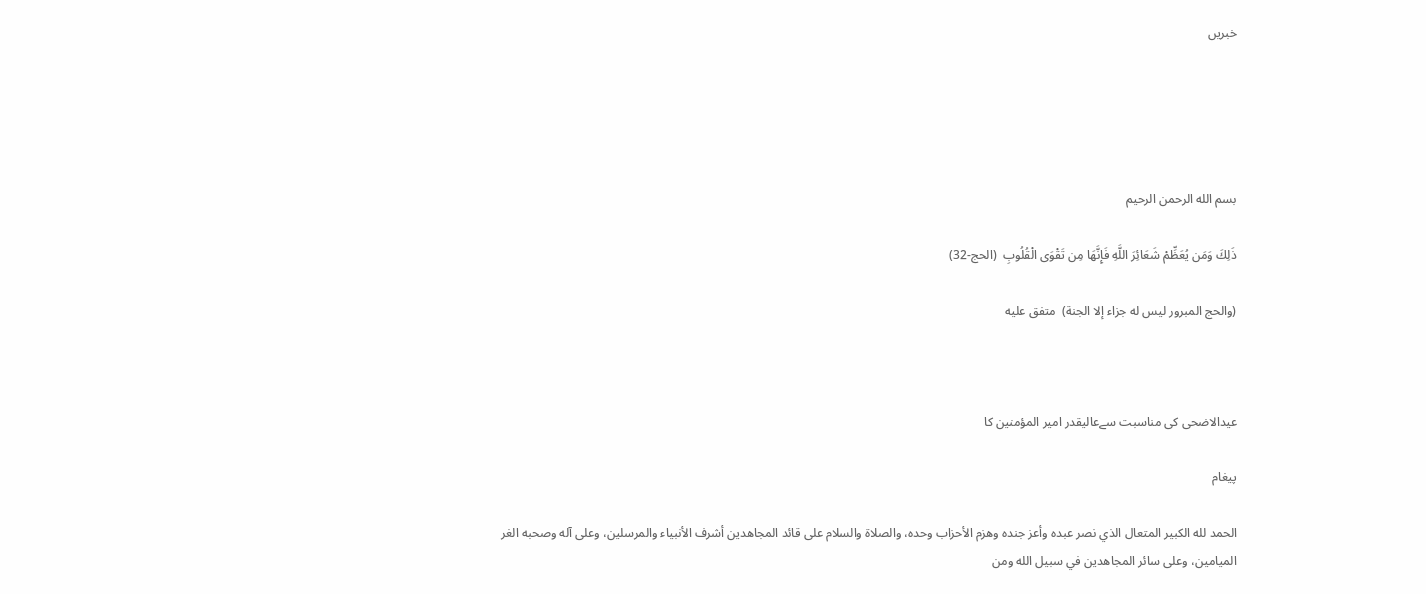خبریں





بسم الله الرحمن الرحيم

ذَلِكَ وَمَن يُعَظِّمْ شَعَائِرَ اللَّهِ فَإِنَّهَا مِن تَقْوَى الْقُلُوبِ  (الحج-32)

(والحج المبرور ليس له جزاء إلا الجنة)  متفق عليه



عيدالاضحى كى مناسبت سےعاليقدر امير المؤمنين كا

پيغام

الحمد لله الكبير المتعال الذي نصر عبده وأعز جنده وهزم الأحزاب وحده، والصلاة والسلام على قائد المجاهدين أشرف الأنبياء والمرسلين، وعلى آله وصحبه الغر الميامين، وعلى سائر المجاهدين في سبيل الله ومن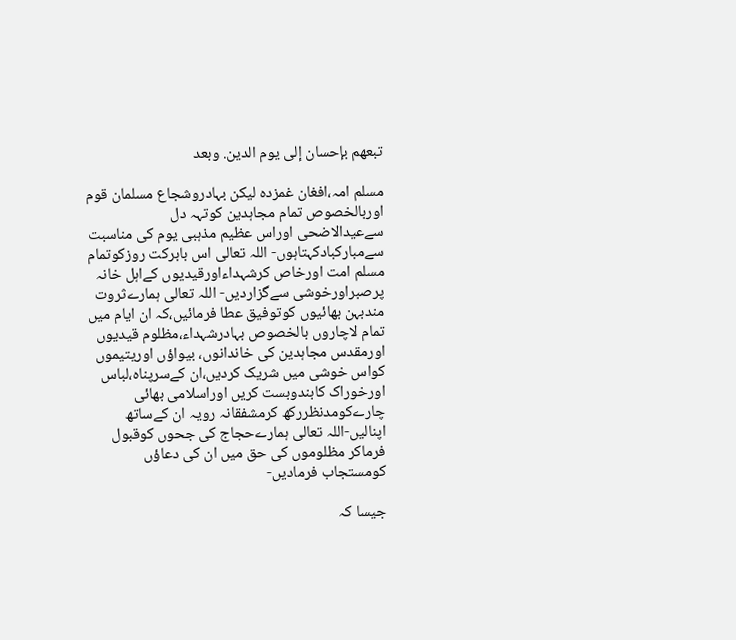تبعهم بإحسان إلى يوم الدين. وبعد

مسلم امہ،افغان غمزدہ لیکن بہادروشجاع مسلمان قوم اوربالخصوص تمام مجاہدین کوتہہ دل سےعیدالاضحی اوراس عظیم مذہبی یوم کی مناسبت سےمبارکبادکہتاہوں- اللہ تعالی اس بابرکت روزکوتمام مسلم امت اورخاص کرشہداءاورقیدیوں کےاہل خانہ پرصبراورخوشی سےگزاردیں- اللہ تعالی ہمارےثروت مندبہن بھائیوں کوتوفیق عطا فرمائيں،کہ ان ایام میں تمام لاچاروں بالخصوص بہادرشہداء،مظلوم قیدیوں اورمقدس مجاہدین کی خاندانوں، بیواؤں اوریتیموں کواس خوشی میں شریک کردیں،ان کےسرپناہ،لباس اورخوراک کابندوبست کریں اوراسلامی بھائی چارےکومدنظررکھ کرمشفقانہ رویہ ان کےساتھ اپنالیں-اللہ تعالی ہمارےحجاج کی جحوں کوقبول فرماکر مظلوموں کی حق میں ان کی دعاؤں کومستجاب فرمادیں-

جیسا کہ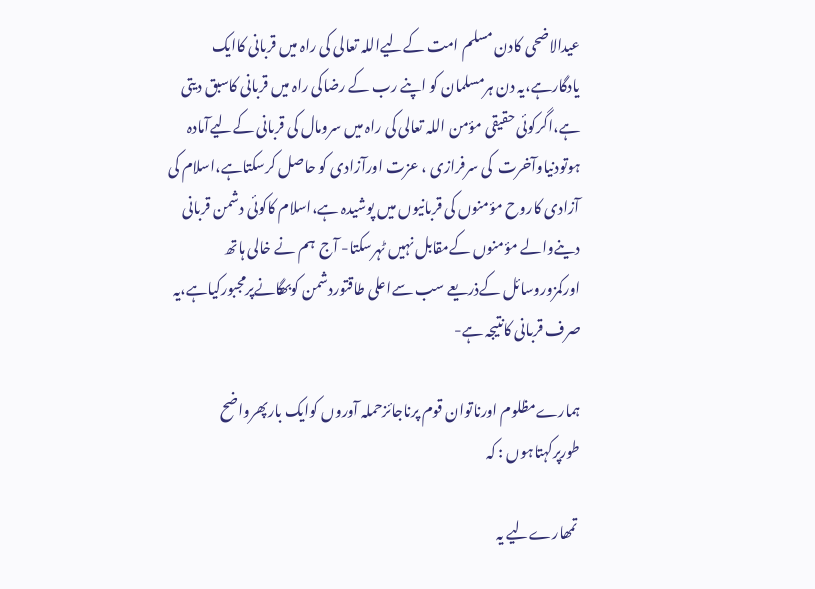عیدالاضحی کادن مسلم امت کےلیےاللہ تعالی کی راہ میں قربانی کاایک یادگارہے،یہ دن ہرمسلمان کو اپنے رب کے رضاکی راہ میں قربانی کاسبق دیتی ہے،اگرکوئی حقیقی مؤمن اللہ تعالی کی راہ میں سرومال کی قربانی کےلیےآمادہ ہوتودنیاوآخرت  کی سرفرازی ، عزت اورآزادی کو حاصل کرسکتاہے،اسلام کی آزادی کاروح مؤمنوں کی قربانیوں میں پوشیدہ ہے،اسلام کاکوئی دشمن قربانی دینےوالے مؤمنوں کےمقابل نہیں ٹہرسکتا- آج  ہم نے خالی ہاتھ اورکمزوروسائل کےذریعے سب سےاعلی طاقتوردشمن کوبھگانےپرمجبورکیاہے،یہ صرف قربانی کانتیجہ ہے-

ہمارےمظلوم اورناتوان قوم پرناجائزحملہ آوروں کوایک بارپھرواضح طورپرکہتاہوں : کہ

 تمھارےلیے یہ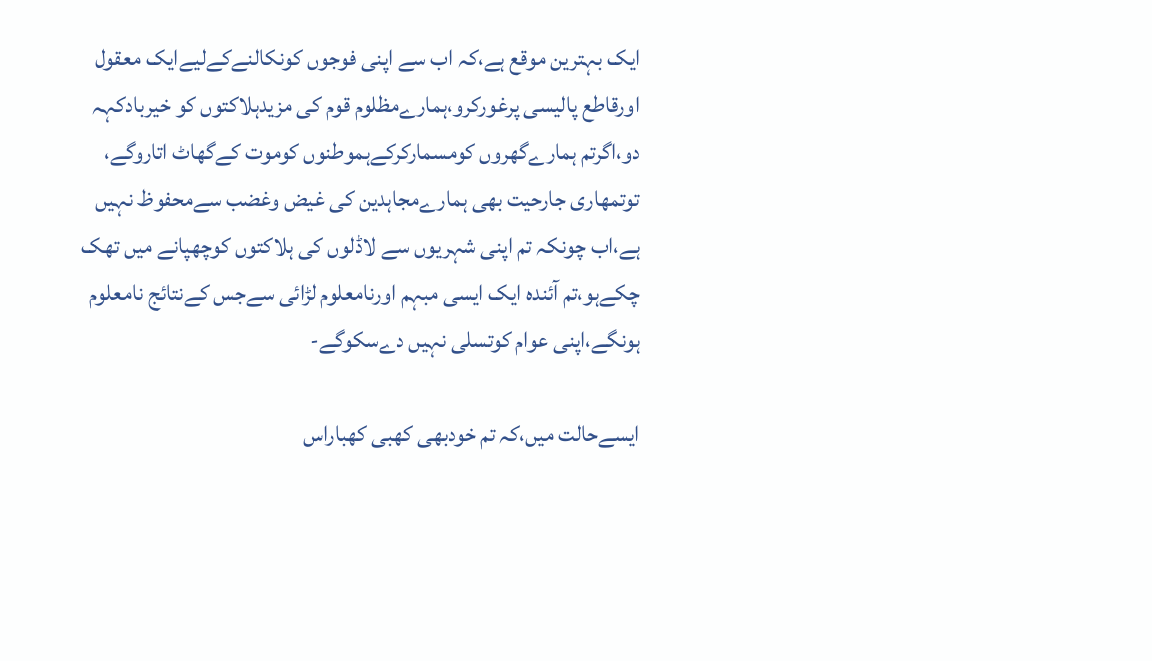ایک بہترین موقع ہے،کہ اب سے اپنی فوجوں کونکالنےکےلیےایک معقول اورقاطع پالیسی پرغورکرو،ہمارےمظلوم قوم کی مزیدہلاکتوں کو خیربادکہہ دو،اگرتم ہمارےگھروں کومسمارکرکےہموطنوں کوموت کےگھاٹ اتاروگے، توتمھاری جارحیت بھی ہمارےمجاہدین کی غیض وغضب سےمحفوظ نہیں ہے،اب چونکہ تم اپنی شہریوں سے لاڈلوں کی ہلاکتوں کوچھپانے میں تھک چکےہو،تم آئندہ ایک ایسی مبہم اورنامعلوم لڑائی سےجس کےنتائج نامعلوم ہونگے،اپنی عوام کوتسلی نہیں دےسکوگے-

ایسےحالت میں،کہ تم خودبھی کھبی کھباراس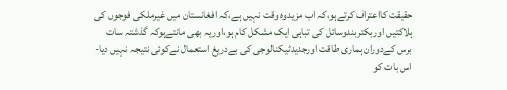حقیقت کااعتراف کرتےہو،کہ اب مزیدوہ وقت نہیں ہے،کہ افغانستان میں غیرملکی فوجوں کی ہلاکتیں اوربکتربندوسائل کی تباہی ایک مشکل کام ہو،اوریہ بھی مانتےہوکہ گذشتہ سات برس کےدوران ہماری طاقت اورجدیدٹیکنالوجی کی بےدریغ استعمال نےکوئی نتیجہ نہیں دیا- اس بات کو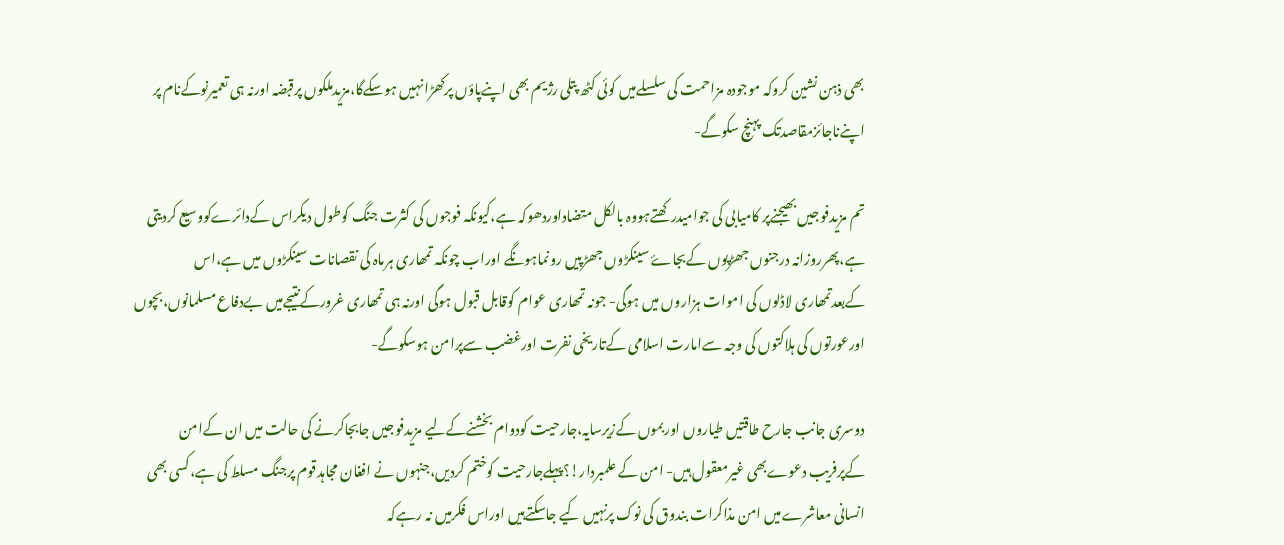بھی ذہن نشین کروکہ موجودہ مزاحمت کی سلسلےمیں کوئی کٹھ پتلی رژیم بھی اپنےپاؤں پرکھڑانہیں ہوسکےگا،مزیدملکوں پرقبضہ اورنہ ہی تعمیرنوکےنام پر اپنےناجائزمقاصدتک پہنچ سکوگے-

تم مزیدفوجیں بھیجنےپر کامیابی کی جوامیدرکھتےہووہ بالکل متضاداوردھوکہ ہے،کیونکہ فوجوں کی کثرت جنگ کوطول دیکراس کےدائرےکووسیع کردیتی ہے،پھرروزانہ درجنوں جھڑپوں کےبجاۓ سینکڑوں جھڑپیں رونماہونگے اوراب چونکہ تمھاری ہرماہ کی نقصانات سینکڑوں میں ہے،اس کےبعدتمھاری لاڈلوں کی اموات ہزاروں میں ہوگی- جونہ تمھاری عوام کوقابل قبول ہوگی اورنہ ہی تمھاری غرورکےنتیجےمیں بےدفاع مسلمانوں،بچوں اورعورتوں کی ہلاکتوں کی وجہ سےامارت اسلامی کےتاریخی نفرت اورغضب سےپرامن ہوسکوگے-

دوسری جانب جارح طاقتیں طیاروں اوربموں کےزیرسایہ،جارحیت کودوام بخشنےکےلیے مزیدفوجیں جابجاکرنے کی حالت میں ان کےامن کےپرفریب دعوےبھی غیرمعقول ہیں- امن کے علمبردار!؟پہلےجارحیت کوختم کردیں،جنہوں نے افغان مجاہدقوم پرجنگ مسلط کی ہے،کسی بھی انسانی معاشرےمیں امن مذاکرات بندوق کی نوک پرنہیں کیے جاسکتےہیں اوراس فکرمیں نہ رہےکہ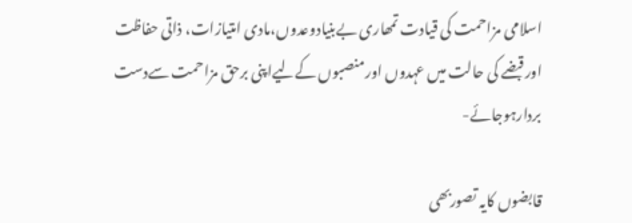اسلامی مزاحمت کی قیادت تمھاری بےبنیادوعدوں،مادی امتیازات، ذاتی حفاظت اورقبضے کی حالت میں عہدوں اورمنصبوں کےلیےاپنی برحق مزاحمت سےدست بردارہوجائے-

قابضوں کایہ تصوربھی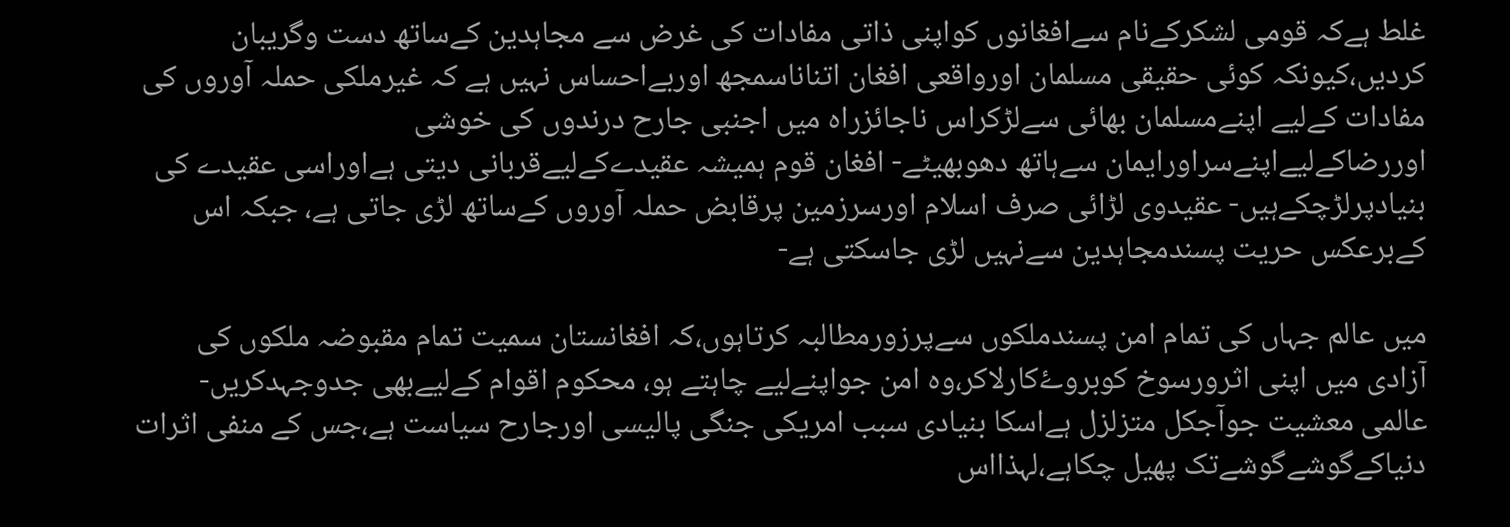غلط ہےکہ قومی لشکرکےنام سےافغانوں کواپنی ذاتی مفادات کی غرض سے مجاہدین کےساتھ دست وگریبان کردیں،کیونکہ کوئی حقیقی مسلمان اورواقعی افغان اتناناسمجھ اوربےاحساس نہیں ہے کہ غیرملکی حملہ آوروں کی مفادات کےلیے اپنےمسلمان بھائی سےلڑکراس ناجائزراہ میں اجنبی جارح درندوں کی خوشی اوررضاکےلیےاپنےسراورایمان سےہاتھ دھوبھیٹے- افغان قوم ہمیشہ عقیدےکےلیےقربانی دیتی ہےاوراسی عقیدے کی بنیادپرلڑچکےہیں- عقیدوی لڑائی صرف اسلام اورسرزمین پرقابض حملہ آوروں کےساتھ لڑی جاتی ہے، جبکہ اس کےبرعکس حریت پسندمجاہدین سےنہیں لڑی جاسکتی ہے-

میں عالم جہاں کی تمام امن پسندملکوں سےپرزورمطالبہ کرتاہوں،کہ افغانستان سمیت تمام مقبوضہ ملکوں کی آزادی میں اپنی اثرورسوخ کوبروۓکارلاکر،وہ امن جواپنےلیے چاہتے ہو، محکوم اقوام کےلیےبھی جدوجہدکریں- عالمی معشیت جوآجکل متزلزل ہےاسکا بنیادی سبب امریکی جنگی پالیسی اورجارح سیاست ہے،جس کے منفی اثرات دنیاکےگوشےگوشےتک پھیل چکاہے،لہذااس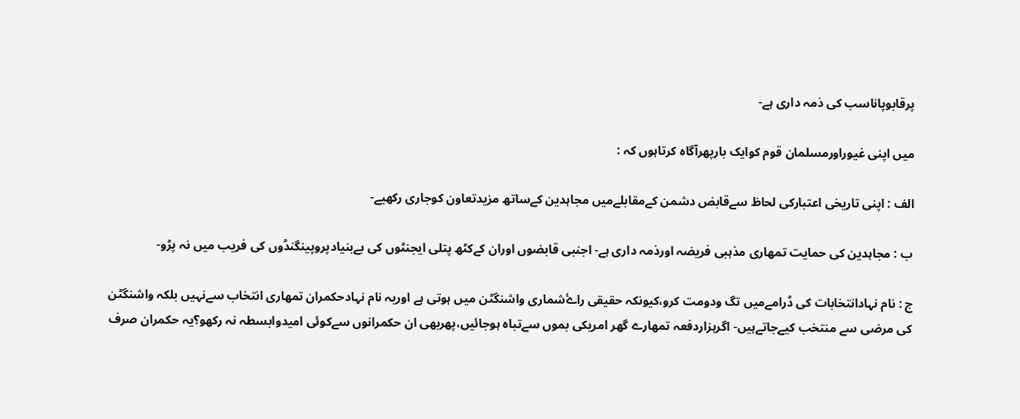پرقابوپاناسب کی ذمہ داری ہے-

میں اپنی غیوراورمسلمان قوم کوایک بارپھرآگاہ کرتاہوں کہ :

الف : اپنی تاریخی اعتبارکی لحاظ سےقابض دشمن کےمقابلےمیں مجاہدین کےساتھ مزیدتعاون کوجاری رکھیے-

ب : مجاہدین کی حمایت تمھاری مذہبی فریضہ اورذمہ داری ہے- اجنبی قابضوں اوران کےکٹھ پتلی ایجنٹوں کی بےبنیادپروپینگنڈوں کی فریب میں نہ پڑو-

ج : نام نہادانتخابات کی ڈرامےمیں تگ ودومت کرو،کیونکہ حقیقی راۓشماری واشنگٹن میں ہوتی ہے اوریہ نام نہادحکمران تمھاری انتخاب سےنہیں بلکہ واشنگٹن کی مرضی سے منتخب کیےجاتےہیں- اگرہزاردفعہ تمھارے گھر امریکی بموں سےتباہ ہوجائيں،پھربھی ان حکمرانوں سےکوئی امیدوابسطہ نہ رکھو؟یہ حکمران صرف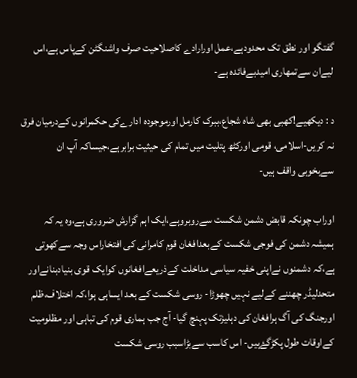گفتگو اور نطق تک محدودہے،عمل اورارادے کاصلاحیت صرف واشنگٹن کےپاس ہے،اس لیےان سےتمھاری امیدبےفائدہ ہے-

د : دیکھیے!کھبی بھی شاہ شجاع،ببرک کارمل اورموجودہ ادارےکی حکمرانوں کےدرمیان فرق نہ کریں-اسلامی، قومی اورکٹھ پتلیت میں تمام کی حیثیت برابرہے،جیساکہ آپ ان سےبخوبی واقف ہیں-

اوراب چونکہ قابض دشمن شکست سےروبروہے،ایک اہم گزارش ضروری ہے،وہ یہ کہ ہمیشہ دشمن کی فوجی شکست کےبعدافغان قوم کامرانی کی افتخاراس وجہ سےکھوتی ہے،کہ دشمنوں نےاپنی خفیہ سیاسی مداخلت کےذریعےافغانوں کوایک قوی بنیادبنانےاور متحدلیڈر چھننے کےلیے نہیں چھوڑا- روسی شکست کے بعد ایساہی ہوا،کہ اختلاف،ظلم اورجنگ کی آگ ہرافغان کی دہلیزتک پہنچ گیا- آج جب ہماری قوم کی تباہی اور مظلومیت کےاوقات طول پکڑگۓہیں- اس کاسب سےبڑاسبب روسی شکست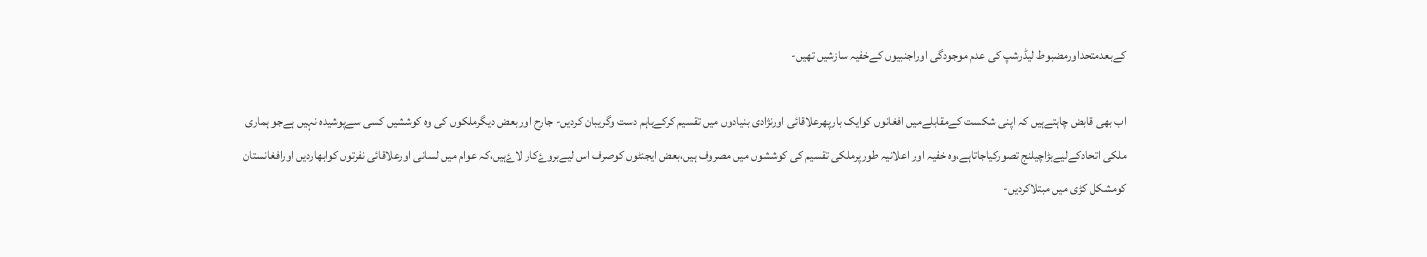کےبعدمتحداورمضبوط لیڈرشپ کی عدم موجودگی اوراجنبیوں کےخفیہ سازشیں تھیں-

اب بھی قابض چاہتےہیں کہ اپنی شکست کےمقابلےمیں افغانوں کوایک بارپھرعلاقائی اورنژادی بنیادوں میں تقسیم کرکےباہم دست وگریبان کردیں- جارح اوربعض دیگرملکوں کی وہ کوششیں کسی سےپوشیدہ نہیں ہےجو ہماری ملکی اتحادکےلیےبڑاچیلنج تصورکیاجاتاہے،وہ خفیہ اور اعلانیہ طورپرملکی تقسیم کی کوششوں میں مصروف ہیں،بعض ایجنٹوں کوصرف اس لیےبروۓکار لاۓہیں،کہ عوام میں لسانی اورعلاقائی نفرتوں کوابھاردیں اورافغانستان کومشکل کڑی میں مبتلاکردیں-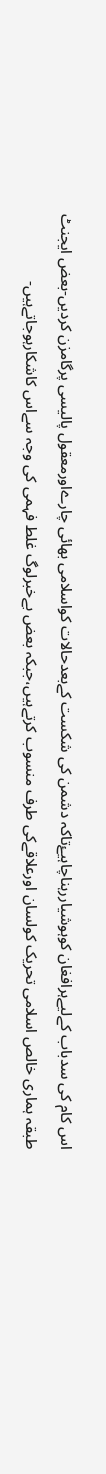اس کام کی سدباب کےلیےہرافغان کوہوشیاررہناچاہیۓتاکہ دشمن کی شکست کےبعدحالات کواسلامی بھائی چارےاورمعقول پالیسی پرگامزن کردیں-بعض ایجنٹ طبقہ ہماری خالص اسلامی تحریک کولسان اورعلاقےکی طرف منسوب کرتےہیں،جبکہ بعض بےخبرلوگ غلط فہمی کی وجہ سےاس کاشکارہوجاتےہیں-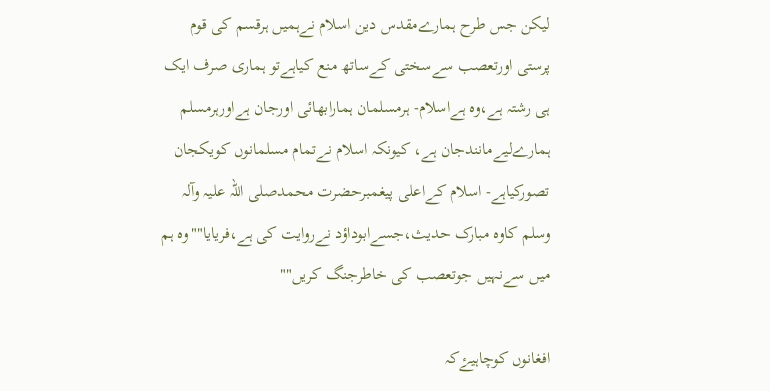لیکن جس طرح ہمارےمقدس دین اسلام نےہمیں ہرقسم کی قوم پرستی اورتعصب سےسختی کےساتھ منع کیاہےتو ہماری صرف ایک ہی رشتہ ہے،وہ ہےاسلام- ہرمسلمان ہمارابھائی اورجان ہےاورہرمسلم ہمارےلیےمانندجان ہے، کیونکہ اسلام نےتمام مسلمانوں کویکجان تصورکیاہے- اسلام کےاعلی پیغمبرحضرت محمدصلی اللہ علیہ وآلہ وسلم کاوہ مبارک حدیث،جسےابوداؤد نےروایت کی ہے،فریایا""وہ ہم میں سےنہیں جوتعصب کی خاطرجنگ کریں""

افغانوں کوچاہیۓکہ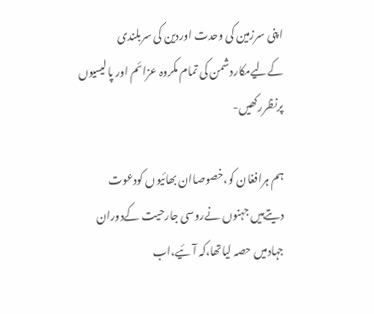اپنی سرزمین کی وحدت اوردین کی سربلندی کےلیےمکاردشمن کی تمام مکروہ عزائم اور پالیسیوں پرنظررکھیں-

ہم ہرافغان کو،خصوصاان بھائیوں کودعوت دیتےہیں جہنوں نےروسی جارحیت کےدوران جہادمیں حصہ لیاتھا،کہ آئيے،اب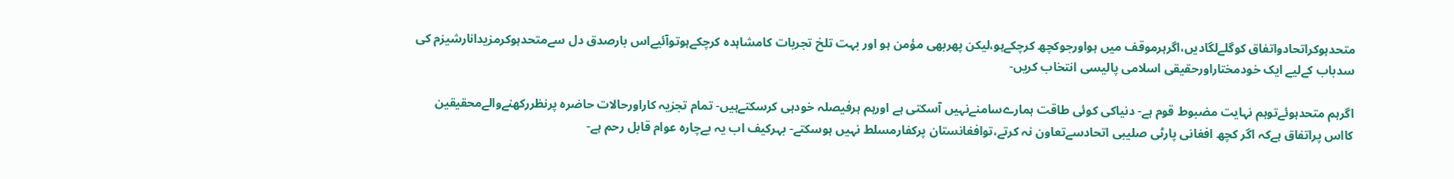متحدہوکراتحادواتفاق کوگلےلگادیں،اگرہرموقف میں ہواورجوکچھ کرچکےہو،لیکن پھربھی مؤمن ہو اور بہت تلخ تجربات کامشاہدہ کرچکےہوتوآئیےاس بارصدق دل سےمتحدہوکرمزیدانارشیزم کی سدباب کےلیے ایک خودمختاراورحقیقی اسلامی پالیسی انتخاب کریں-

اگرہم متحدہوئےتوہم نہایت مضبوط قوم ہے- دنیاکی کوئی طاقت ہمارےسامنےنہیں آسکتی ہے اورہم ہرفیصلہ خودہی کرسکتےہیں- تمام تجزیہ کاراورحالات حاضرہ پرنظررکھنےوالےمحقیقین کااس پراتفاق ہےکہ اگر کچھ افغانی پارٹی صلیبی اتحادسےتعاون نہ کرتے،توافغانستان پرکفارمسلط نہیں ہوسکتے- بہرکیف اب یہ بےچارہ عوام قابل رحم ہے-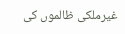غیرملکی ظالموں کی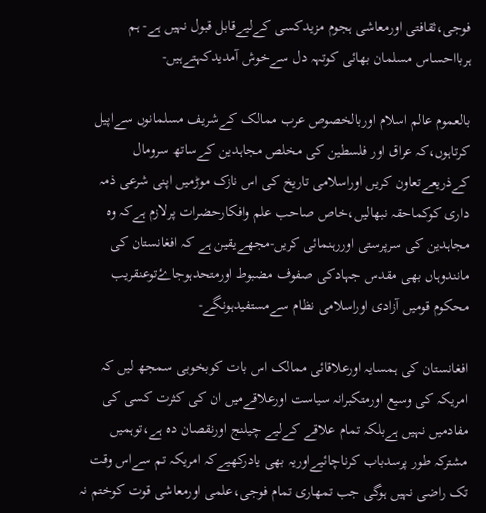فوجی،ثقافتی اورمعاشی ہجوم مزیدکسی کےلیےقابل قبول نہیں ہے- ہم ہربااحساس مسلمان بھائی کوتہہ دل سےخوش آمدیدکہتےہیں-

بالعموم عالم اسلام اوربالخصوص عرب ممالک کےشریف مسلمانوں سےاپیل کرتاہوں،کہ عراق اور فلسطین کی مخلص مجاہدین کےساتھ سرومال کےذریعےتعاون کریں اوراسلامی تاریخ کی اس نازک موڑمیں اپنی شرعی ذمہ داری کوکماحقہ نبھالیں،خاص صاحب علم وافکارحضرات پرلازم ہےکہ وہ مجاہدین کی سرپرستی اوررہنمائی کریں-مجھےیقین ہے کہ افغانستان کی مانندوہاں بھی مقدس جہادکی صفوف مضبوط اورمتحدہوجاۓتوعنقریب محکوم قومیں آزادی اوراسلامی نظام سےمستفیدہونگے-

افغانستان کی ہمسایہ اورعلاقائی ممالک اس بات کوبخوبی سمجھ لیں کہ امریکہ کی وسیع اورمتکبرانہ سیاست اورعلاقےمیں ان کی کثرت کسی کی مفادمیں نہیں ہےبلکہ تمام علاقے کےلیے چیلنج اورنقصان دہ ہے،توہمیں مشترکہ طور پرسدباب کرناچائيےاوریہ بھی یادرکھیےکہ امریکہ تم سےاس وقت تک راضی نہیں ہوگی جب تمھاری تمام فوجی،علمی اورمعاشی قوت کوختم نہ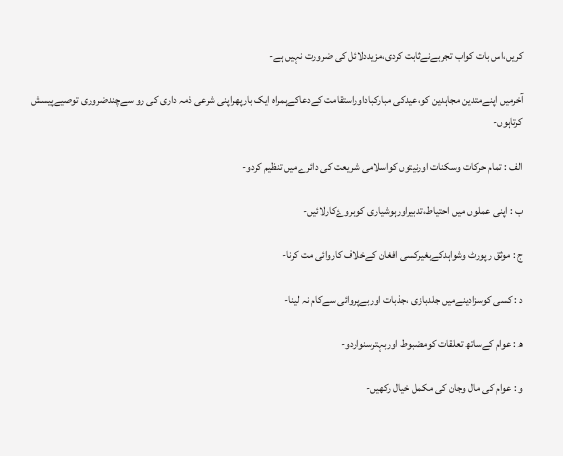کریں،اس بات کواب تجربےنےثابت کردی،مزیددلائل کی ضرورت نہیں ہے-

آخرمیں اپنےمتدین مجاہدین کو،عیدکی مبارکباداوراستقامت کےدعاکےہمراہ ایک بارپھراپنی شرعی ذمہ داری کی رو سےچندضروری توصیےپیسش کرتاہوں-

الف : تمام حرکات وسکنات اورنیتوں کواسلامی شریعت کی دائرےمیں تنظیم کردو-

ب : اپنی عملوں میں احتیاط،تدبیراورہوشیاری کوبروۓکارلائيں-

ج : موثق رپورٹ وشواہدکےبغیرکسی افغان کےخلاف کاروائی مت کرنا-

د : کسی کوسزادینےمیں جلدبازی ،جذبات اوربےپروائی سےکام نہ لینا-

ھ : عوام کےساتھ تعلقات کومضبوط اوربہترسنواردو-

و : عوام کی مال وجان کی مکمل خیال رکھیں-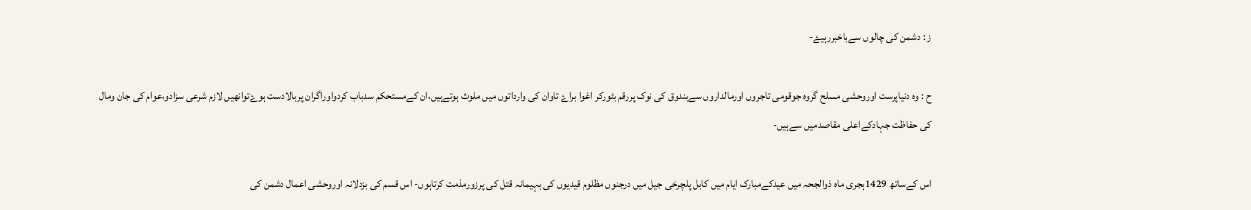ز : دشمن کی چالوں سےباخبررہیۓ-

ح : وہ دنیاپرست اوروحشی مسلح گروہ جوقومی تاجروں اورمالداروں سےبندوق کی نوک پررقم بٹورکر اغوا براۓ تاوان کی وارداتوں میں ملوث ہوتےہیں،ان کےمستحکم سدباب کردواوراگران پربالادست ہوۓتوانھیں لازم شرعی سزادو،عوام کی جان ومال کی حفاظت جہادکےاعلی مقاصدمیں سےہیں-

اس کےساتھ 1429ہجری ماہ ذوالجحہ میں عیدکےمبارک ایام میں کابل پلچرخی جیل میں درجنوں مظلوم قیدیوں کی بہیمانہ قتل کی پرزورمذمت کرتاہوں- اس قسم کی بزدلانہ اوروحشی اعمال دشمن کی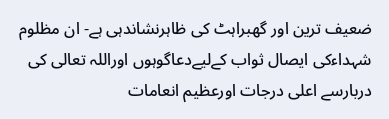ضعیف ترین اور گھبراہٹ کی ظاہرنشاندہی ہے- ان مظلوم شہداءکی ایصال ثواب کےلیےدعاگوہوں اوراللہ تعالی کی دربارسے اعلی درجات اورعظیم انعامات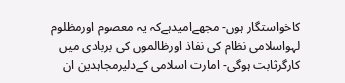کاخواستگار ہوں- مجھےامیدہےکہ یہ معصوم اورمظلوم لہواسلامی نظام کی نفاذ اورظالموں کی بربادی میں کارگرثابت ہوگی- امارت اسلامی کےدلیرمجاہدین ان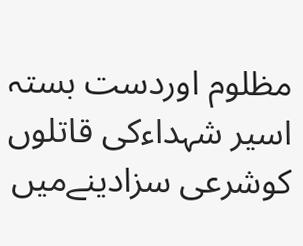مظلوم اوردست بستہ اسیر شہداءکی قاتلوں کوشرعی سزادینےمیں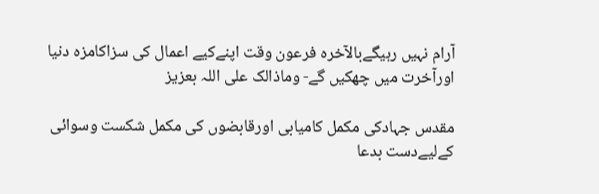آرام نہیں رہیگےبالآخرہ فرعون وقت اپنےکیے اعمال کی سزاکامزہ دنیا اورآخرت میں چھکیں گے- وماذالک علی اللہ بعزیز

مقدس جہادکی مکمل کامیابی اورقابضوں کی مکمل شکست وسوائی کےلیےدست بدعا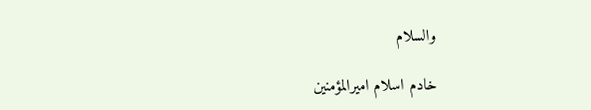والسلام

خادم اسلام امیرالمؤمنین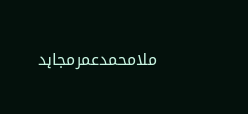ملامحمدعمرمجاہد